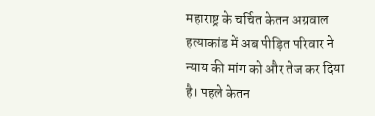महाराष्ट्र के चर्चित केतन अग्रवाल हत्याकांड में अब पीड़ित परिवार ने न्याय की मांग को और तेज कर दिया है। पहले केतन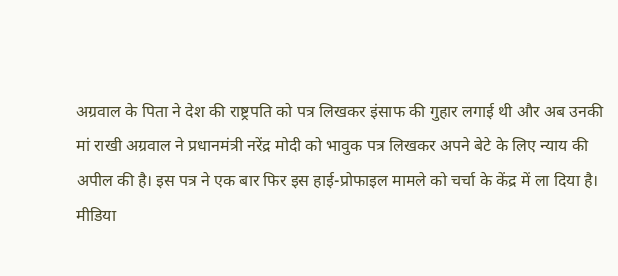अग्रवाल के पिता ने देश की राष्ट्रपति को पत्र लिखकर इंसाफ की गुहार लगाई थी और अब उनकी मां राखी अग्रवाल ने प्रधानमंत्री नरेंद्र मोदी को भावुक पत्र लिखकर अपने बेटे के लिए न्याय की अपील की है। इस पत्र ने एक बार फिर इस हाई-प्रोफाइल मामले को चर्चा के केंद्र में ला दिया है।
मीडिया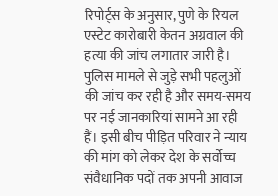रिपोर्ट्स के अनुसार, पुणे के रियल एस्टेट कारोबारी केतन अग्रवाल की हत्या की जांच लगातार जारी है। पुलिस मामले से जुड़े सभी पहलुओं की जांच कर रही है और समय-समय पर नई जानकारियां सामने आ रही हैं। इसी बीच पीड़ित परिवार ने न्याय की मांग को लेकर देश के सर्वोच्च संवैधानिक पदों तक अपनी आवाज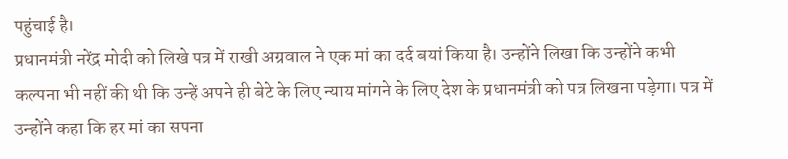पहुंचाई है।
प्रधानमंत्री नरेंद्र मोदी को लिखे पत्र में राखी अग्रवाल ने एक मां का दर्द बयां किया है। उन्होंने लिखा कि उन्होंने कभी कल्पना भी नहीं की थी कि उन्हें अपने ही बेटे के लिए न्याय मांगने के लिए देश के प्रधानमंत्री को पत्र लिखना पड़ेगा। पत्र में उन्होंने कहा कि हर मां का सपना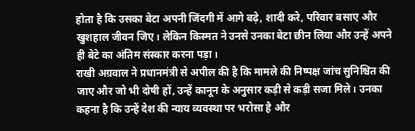होता है कि उसका बेटा अपनी जिंदगी में आगे बढ़े, शादी करे, परिवार बसाए और खुशहाल जीवन जिए। लेकिन किस्मत ने उनसे उनका बेटा छीन लिया और उन्हें अपने ही बेटे का अंतिम संस्कार करना पड़ा।
राखी अग्रवाल ने प्रधानमंत्री से अपील की है कि मामले की निष्पक्ष जांच सुनिश्चित की जाए और जो भी दोषी हों, उन्हें कानून के अनुसार कड़ी से कड़ी सजा मिले। उनका कहना है कि उन्हें देश की न्याय व्यवस्था पर भरोसा है और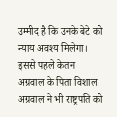उम्मीद है कि उनके बेटे को न्याय अवश्य मिलेगा।
इससे पहले केतन अग्रवाल के पिता विशाल अग्रवाल ने भी राष्ट्रपति को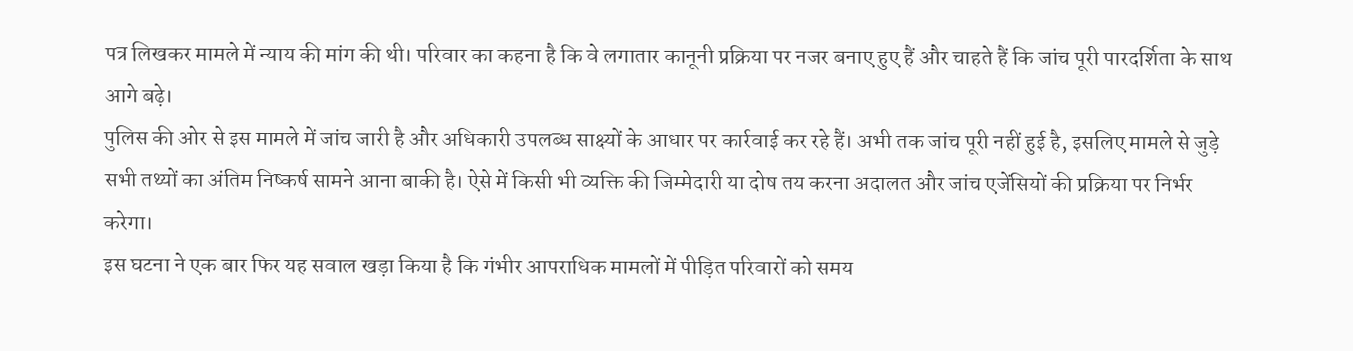पत्र लिखकर मामले में न्याय की मांग की थी। परिवार का कहना है कि वे लगातार कानूनी प्रक्रिया पर नजर बनाए हुए हैं और चाहते हैं कि जांच पूरी पारदर्शिता के साथ आगे बढ़े।
पुलिस की ओर से इस मामले में जांच जारी है और अधिकारी उपलब्ध साक्ष्यों के आधार पर कार्रवाई कर रहे हैं। अभी तक जांच पूरी नहीं हुई है, इसलिए मामले से जुड़े सभी तथ्यों का अंतिम निष्कर्ष सामने आना बाकी है। ऐसे में किसी भी व्यक्ति की जिम्मेदारी या दोष तय करना अदालत और जांच एजेंसियों की प्रक्रिया पर निर्भर करेगा।
इस घटना ने एक बार फिर यह सवाल खड़ा किया है कि गंभीर आपराधिक मामलों में पीड़ित परिवारों को समय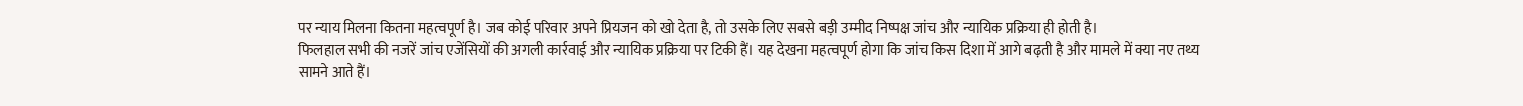पर न्याय मिलना कितना महत्वपूर्ण है। जब कोई परिवार अपने प्रियजन को खो देता है, तो उसके लिए सबसे बड़ी उम्मीद निष्पक्ष जांच और न्यायिक प्रक्रिया ही होती है।
फिलहाल सभी की नजरें जांच एजेंसियों की अगली कार्रवाई और न्यायिक प्रक्रिया पर टिकी हैं। यह देखना महत्वपूर्ण होगा कि जांच किस दिशा में आगे बढ़ती है और मामले में क्या नए तथ्य सामने आते हैं।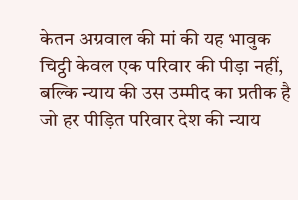केतन अग्रवाल की मां की यह भावुक चिट्ठी केवल एक परिवार की पीड़ा नहीं, बल्कि न्याय की उस उम्मीद का प्रतीक है जो हर पीड़ित परिवार देश की न्याय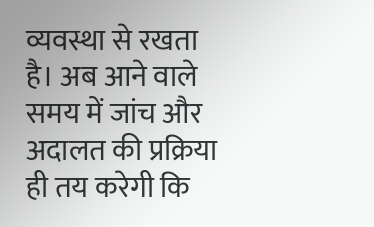व्यवस्था से रखता है। अब आने वाले समय में जांच और अदालत की प्रक्रिया ही तय करेगी कि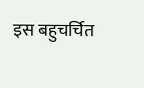इस बहुचर्चित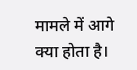मामले में आगे क्या होता है।